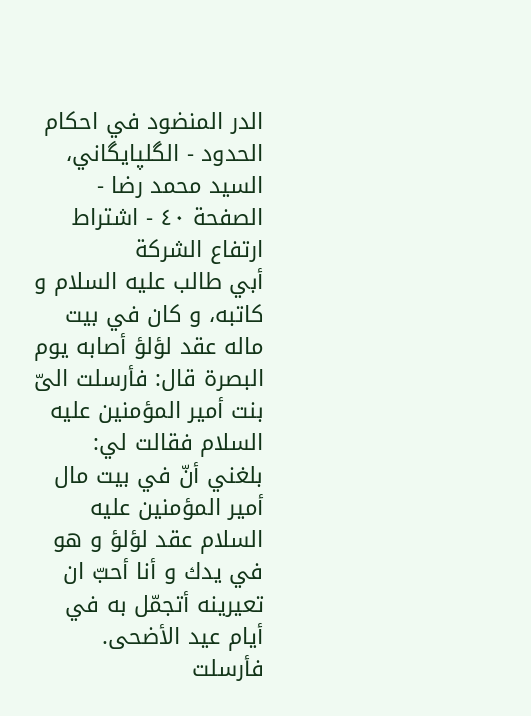الدر المنضود في احكام الحدود - الگلپايگاني، السيد محمد رضا - الصفحة ٤٠ - اشتراط ارتفاع الشركة
أبي طالب عليه السلام و كاتبه، و كان في بيت ماله عقد لؤلؤ أصابه يوم البصرة قال: فأرسلت الىّ بنت أمير المؤمنين عليه السلام فقالت لي: بلغني أنّ في بيت مال أمير المؤمنين عليه السلام عقد لؤلؤ و هو في يدك و أنا أحبّ ان تعيرينه أتجمّل به في أيام عيد الأضحى.
فأرسلت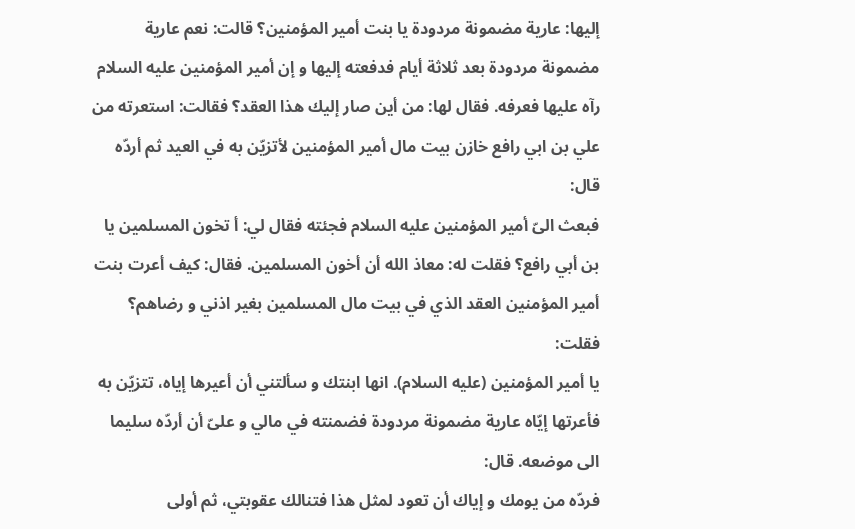إليها: عارية مضمونة مردودة يا بنت أمير المؤمنين؟ قالت: نعم عارية مضمونة مردودة بعد ثلاثة أيام فدفعته إليها و إن أمير المؤمنين عليه السلام رآه عليها فعرفه. فقال لها: من أين صار إليك هذا العقد؟ فقالت: استعرته من علي بن ابي رافع خازن بيت مال أمير المؤمنين لأتزيّن به في العيد ثم أردّه قال:
فبعث الىّ أمير المؤمنين عليه السلام فجئته فقال لي: أ تخون المسلمين يا بن أبي رافع؟ فقلت له: معاذ الله أن أخون المسلمين. فقال: كيف أعرت بنت أمير المؤمنين العقد الذي في بيت مال المسلمين بغير اذني و رضاهم؟ فقلت:
يا أمير المؤمنين (عليه السلام). انها ابنتك و سألتني أن أعيرها إياه، تتزيّن به فأعرتها إيّاه عارية مضمونة مردودة فضمنته في مالي و علىّ أن أردّه سليما الى موضعه. قال:
فردّه من يومك و إياك أن تعود لمثل هذا فتنالك عقوبتي، ثم أولى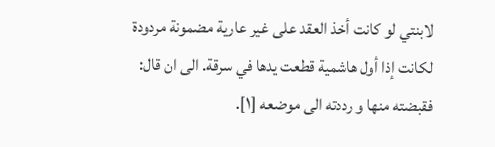لابنتي لو كانت أخذ العقد على غير عارية مضمونة مردودة لكانت إذا أول هاشمية قطعت يدها في سرقة. الى ان قال: فقبضته منها و رددته الى موضعه [١].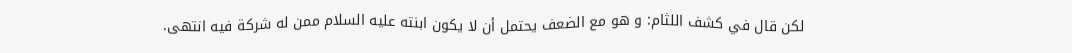لكن قال في كشف اللثام: و هو مع الضعف يحتمل أن لا يكون ابنته عليه السلام ممن له شركة فيه انتهى.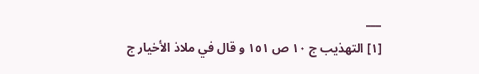___
[١] التهذيب ج ١٠ ص ١٥١ و قال في ملاذ الأخيار ج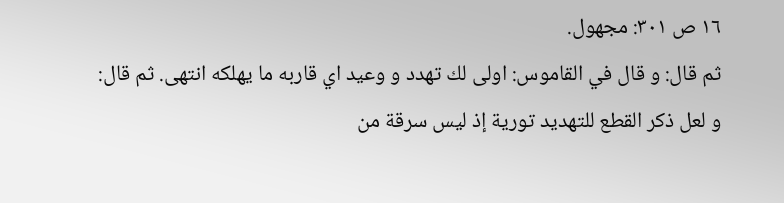١٦ ص ٣٠١: مجهول.
ثم قال: و قال في القاموس: اولى لك تهدد و وعيد اي قاربه ما يهلكه انتهى. ثم قال:
و لعل ذكر القطع للتهديد تورية إذ ليس سرقة من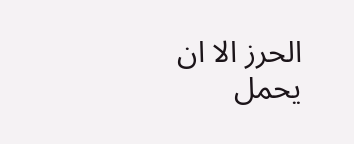الحرز الا ان يحمل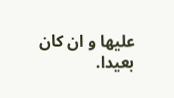عليها و ان كان
بعيدا.